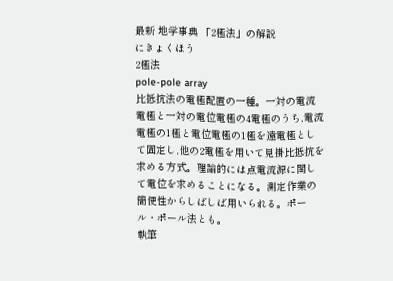最新 地学事典 「2極法」の解説
にきょくほう
2極法
pole-pole array
比抵抗法の電極配置の一種。一対の電流電極と一対の電位電極の4電極のうち,電流電極の1極と電位電極の1極を遠電極として固定し,他の2電極を用いて見掛比抵抗を求める方式。理論的には点電流源に関して電位を求めることになる。測定作業の簡便性からしばしば用いられる。ポール・ポール法とも。
執筆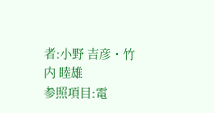者:小野 吉彦・竹内 睦雄
参照項目:電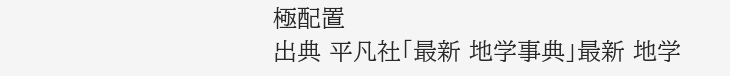極配置
出典 平凡社「最新 地学事典」最新 地学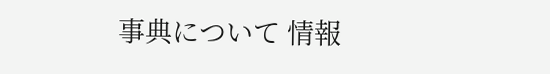事典について 情報